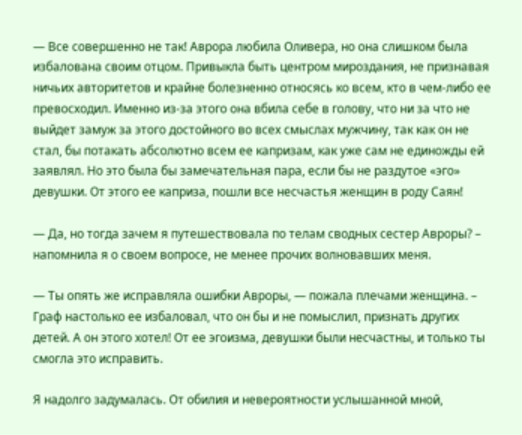— Все совершенно не так! Аврора любила Оливера, но она слишком была избалована своим отцом. Привыкла быть центром мироздания, не признавая ничьих авторитетов и крайне болезненно относясь ко всем, кто в чем-либо ее превосходил. Именно из-за этого она вбила себе в голову, что ни за что не выйдет замуж за этого достойного во всех смыслах мужчину, так как он не стал, бы потакать абсолютно всем ее капризам, как уже сам не единожды ей заявлял. Но это была бы замечательная пара, если бы не раздутое «эго» девушки. От этого ее каприза, пошли все несчастья женщин в роду Саян!

— Да, но тогда зачем я путешествовала по телам сводных сестер Авроры? – напомнила я о своем вопросе, не менее прочих волновавших меня.

— Ты опять же исправляла ошибки Авроры, — пожала плечами женщина. – Граф настолько ее избаловал, что он бы и не помыслил, признать других детей. А он этого хотел! От ее эгоизма, девушки были несчастны, и только ты смогла это исправить.

Я надолго задумалась. От обилия и невероятности услышанной мной,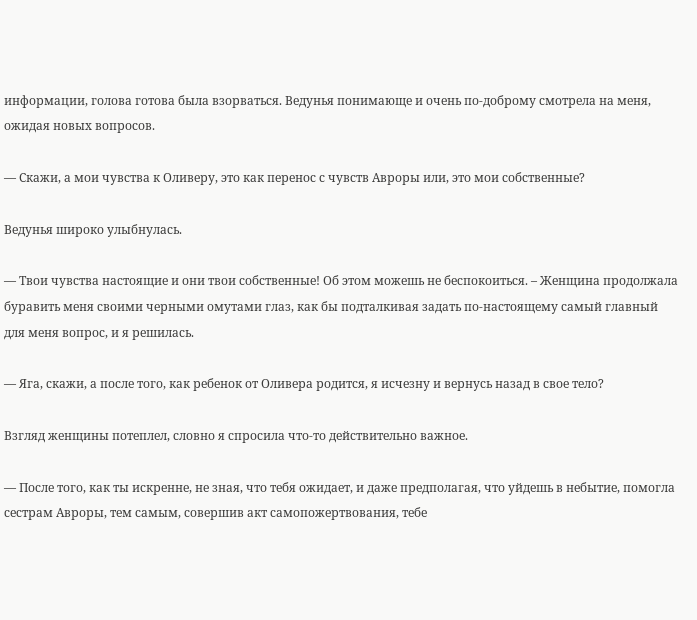информации, голова готова была взорваться. Ведунья понимающе и очень по-доброму смотрела на меня, ожидая новых вопросов.

— Скажи, а мои чувства к Оливеру, это как перенос с чувств Авроры или, это мои собственные?

Ведунья широко улыбнулась.

— Твои чувства настоящие и они твои собственные! Об этом можешь не беспокоиться. – Женщина продолжала буравить меня своими черными омутами глаз, как бы подталкивая задать по-настоящему самый главный для меня вопрос, и я решилась.

— Яга, скажи, а после того, как ребенок от Оливера родится, я исчезну и вернусь назад в свое тело?

Взгляд женщины потеплел, словно я спросила что-то действительно важное.

— После того, как ты искренне, не зная, что тебя ожидает, и даже предполагая, что уйдешь в небытие, помогла сестрам Авроры, тем самым, совершив акт самопожертвования, тебе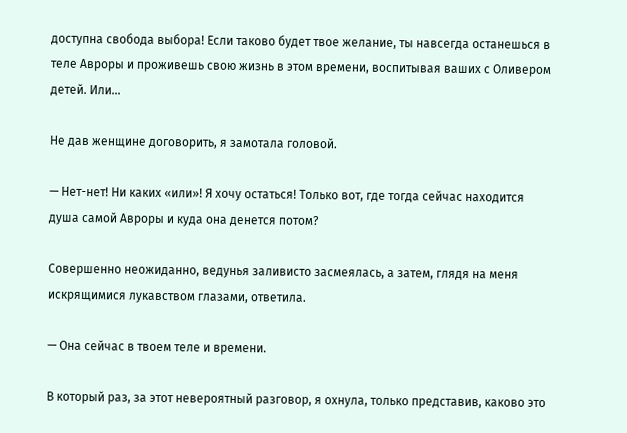доступна свобода выбора! Если таково будет твое желание, ты навсегда останешься в теле Авроры и проживешь свою жизнь в этом времени, воспитывая ваших с Оливером детей. Или…

Не дав женщине договорить, я замотала головой.

— Нет-нет! Ни каких «или»! Я хочу остаться! Только вот, где тогда сейчас находится душа самой Авроры и куда она денется потом?

Совершенно неожиданно, ведунья заливисто засмеялась, а затем, глядя на меня искрящимися лукавством глазами, ответила.

— Она сейчас в твоем теле и времени.

В который раз, за этот невероятный разговор, я охнула, только представив, каково это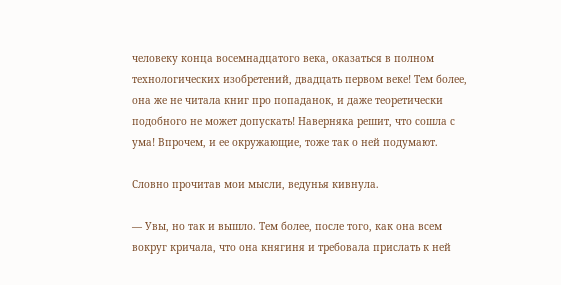человеку конца восемнадцатого века, оказаться в полном технологических изобретений, двадцать первом веке! Тем более, она же не читала книг про попаданок, и даже теоретически подобного не может допускать! Наверняка решит, что сошла с ума! Впрочем, и ее окружающие, тоже так о ней подумают.

Словно прочитав мои мысли, ведунья кивнула.

— Увы, но так и вышло. Тем более, после того, как она всем вокруг кричала, что она княгиня и требовала прислать к ней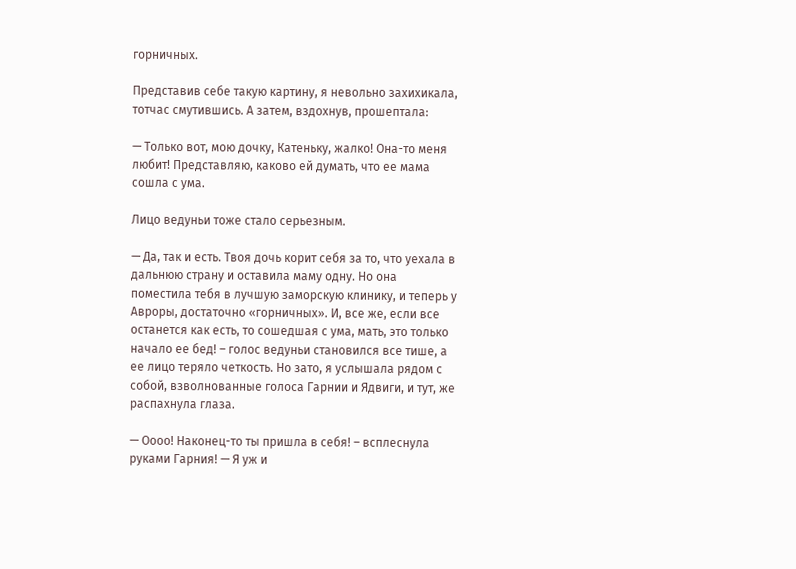горничных.

Представив себе такую картину, я невольно захихикала, тотчас смутившись. А затем, вздохнув, прошептала:

— Только вот, мою дочку, Катеньку, жалко! Она-то меня любит! Представляю, каково ей думать, что ее мама сошла с ума.

Лицо ведуньи тоже стало серьезным.

— Да, так и есть. Твоя дочь корит себя за то, что уехала в дальнюю страну и оставила маму одну. Но она поместила тебя в лучшую заморскую клинику, и теперь у Авроры, достаточно «горничных». И, все же, если все останется как есть, то сошедшая с ума, мать, это только начало ее бед! – голос ведуньи становился все тише, а ее лицо теряло четкость. Но зато, я услышала рядом с собой, взволнованные голоса Гарнии и Ядвиги, и тут, же распахнула глаза.

— Оооо! Наконец-то ты пришла в себя! – всплеснула руками Гарния! — Я уж и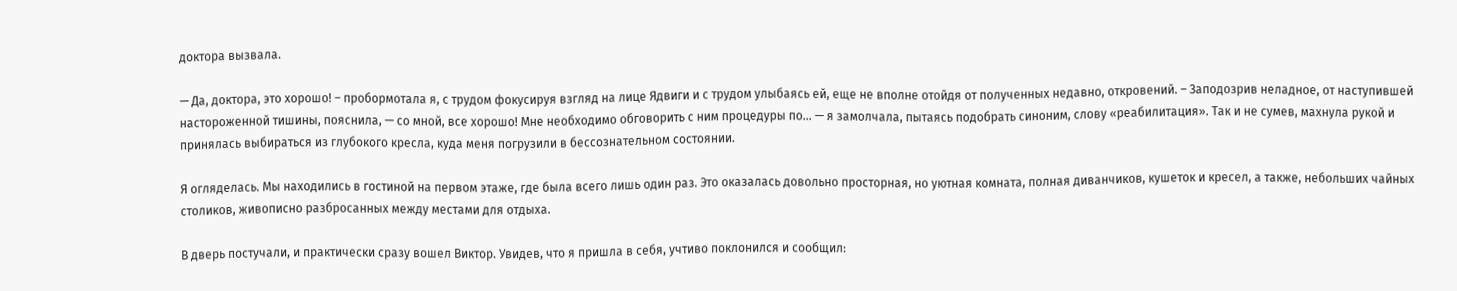доктора вызвала.

— Да, доктора, это хорошо! – пробормотала я, с трудом фокусируя взгляд на лице Ядвиги и с трудом улыбаясь ей, еще не вполне отойдя от полученных недавно, откровений. – Заподозрив неладное, от наступившей настороженной тишины, пояснила, — со мной, все хорошо! Мне необходимо обговорить с ним процедуры по… — я замолчала, пытаясь подобрать синоним, слову «реабилитация». Так и не сумев, махнула рукой и принялась выбираться из глубокого кресла, куда меня погрузили в бессознательном состоянии.

Я огляделась. Мы находились в гостиной на первом этаже, где была всего лишь один раз. Это оказалась довольно просторная, но уютная комната, полная диванчиков, кушеток и кресел, а также, небольших чайных столиков, живописно разбросанных между местами для отдыха.

В дверь постучали, и практически сразу вошел Виктор. Увидев, что я пришла в себя, учтиво поклонился и сообщил: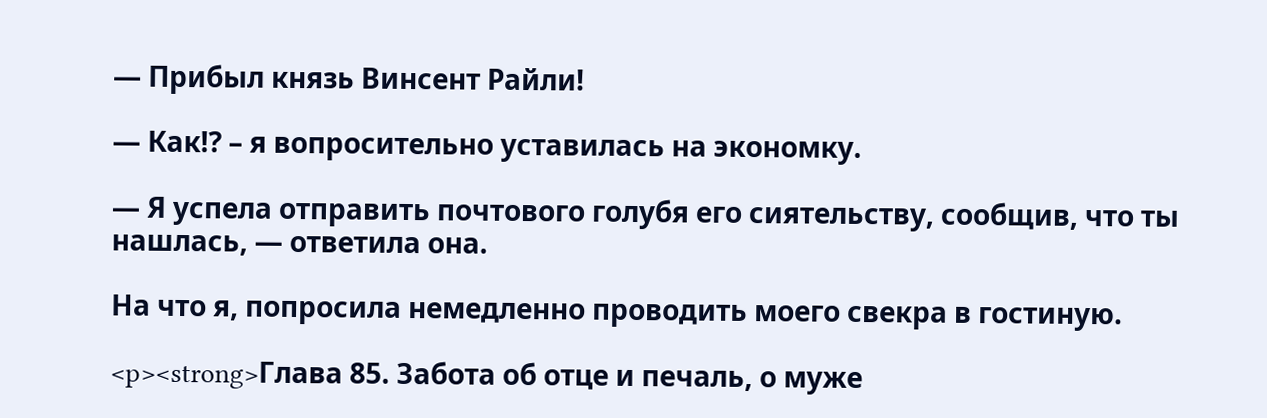— Прибыл князь Винсент Райли!

— Как!? – я вопросительно уставилась на экономку.

— Я успела отправить почтового голубя его сиятельству, сообщив, что ты нашлась, — ответила она.

На что я, попросила немедленно проводить моего свекра в гостиную.

<p><strong>Глава 85. Забота об отце и печаль, о муже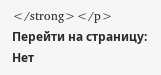</strong></p>
Перейти на страницу:
Нет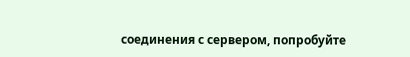соединения с сервером, попробуйте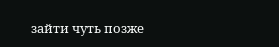зайти чуть позже